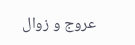عروج و زوال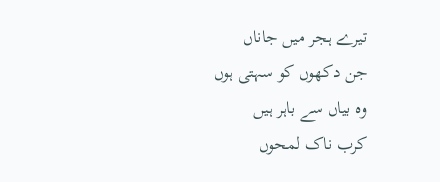تیرے ہجر میں جاناں
جن دکھوں کو سہتی ہوں
وہ بیاں سے باہر ہیں
کرب ناک لمحوں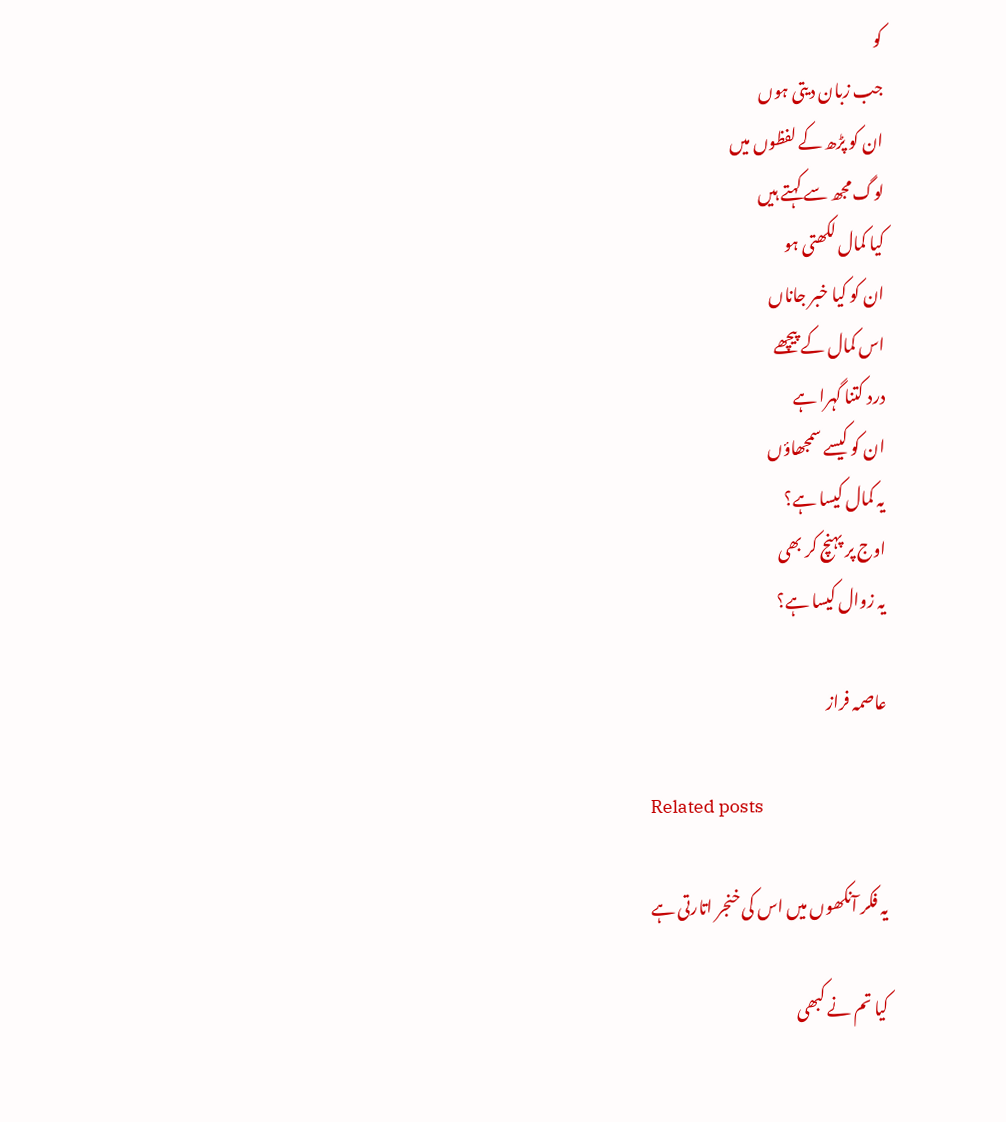کو
جب زبان دیتی ہوں
ان کو پڑھ کے لفظوں میں
لوگ مجھ سے کہتے ہیں
کیا کمال لکھتی ہو
ان کو کیا خبر جاناں
اس کمال کے پیچھے
درد کتنا گہرا ہے
ان کو کیسے سمجھاؤں
یہ کمال کیسا ہے؟
اوج پر پہنچ کر بھی
یہ زوال کیسا ہے؟

عاصمہ فراز

Related posts

یہ فکر آنکھوں میں اس کی خنجر اتارتی ہے

کیا تم نے کبھی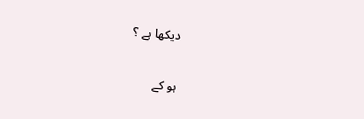دیکھا ہے ؟

ہو کے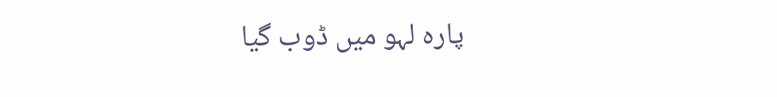پارہ لہو میں ڈوب گیا